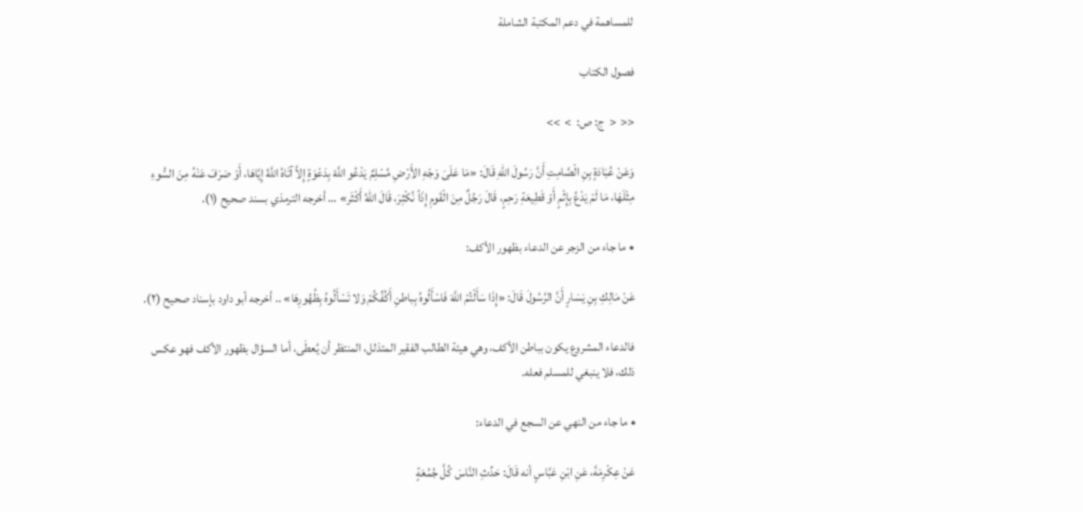للمساهمة في دعم المكتبة الشاملة

فصول الكتاب

<<  <  ج: ص:  >  >>

وَعَنْ عُبَادَةٍ بِنِ الْصَّامِتِ أَنَّ رَسُولَ اللهِ قَالَ: «مَا عَلَىَ وَجْهِ الأَرْضِ مُسْلِمٌ يَدْعُو اللَّهَ بِدَعْوَةٍ إِلاَّ آتَاهُ اللَّهُ إِيَّاهَا، أَوْ صَرَفَ عَنْهُ مِنَ السُّوءِ مِثْلَهَا، مَا لَمْ يَدْعُ بِإِثْمٍ أَوْ قَطِيعَةِ رَحِمٍ، قَالَ رَجُلٌ مِنَ الْقَومِ إِذَاً نُكْثِرَ، قَالَ اللهُ أَكْثَر» … أخرجه الترمذي بسند صحيح (١).

• ما جاء من الزجر عن الدعاء بظهور الأكف:

عَنْ مَالِكِ بِنِ يَسَارٍ أَنَّ الرَّسُولَ قَالَ: «إِذَا سَأَلْتُمْ اللَّهَ فَاسْأَلُوهُ بِباطنِ أَكُفِّكُمْ وَلا تَسْأَلُوهُ بِظُهُورِهَا» .. أخرجه أبو داود بإسناد صحيح (٢).

فالدعاء المشروع يكون بباطن الأكف، وهي هيئة الطالب الفقير المتذلل، المنتظر أن يُعطَى، أما السؤال بظهور الأكف فهو عكس ذلك، فلا ينبغي للمسلم فعله.

• ما جاء من النهي عن السجع في الدعاء:

عَنْ عِكْرِمَةَ، عَنِ ابْنِ عَبَّاسٍ أنه قَالَ: حَدِّثِ النَّاسَ كُلَّ جُمُعَةٍ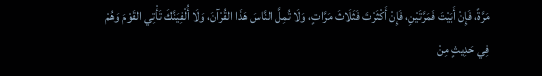مَرَّةً، فَإِنْ أَبَيْتَ فَمَرَّتَيْنِ، فَإِنْ أَكْثَرْتَ فَثَلَاثَ مَرَّاتٍ، وَلَا تُمِلَّ النَّاسَ هَذَا القُرْآنَ، وَلَا أُلْفِيَنَّكَ تَأْتِي القَوْمَ وَهُمْ فِي حَدِيثٍ مِنْ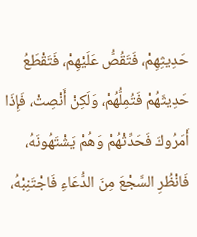حَدِيثِهِمْ، فَتَقُصُّ عَلَيْهِمْ، فَتَقْطَعُ حَدِيثَهُمْ فَتُمِلُّهُمْ، وَلَكِنْ أَنْصِتْ، فَإِذَا أَمَرُوكَ فَحَدِّثْهُمْ وَهُمْ يَشْتَهُونَهُ، فَانْظُرِ السَّجْعَ مِنَ الدُّعَاءِ فَاجْتَنِبْهُ،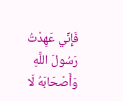فَإِنِّي عَهِدْتُ رَسُولَ اللَّهِ وَأَصْحَابَهُ لَا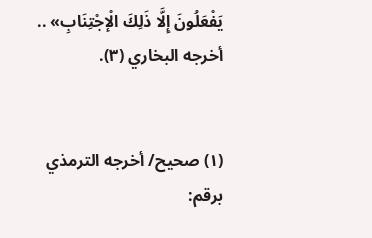يَفْعَلُونَ إِلَّا ذَلِكَ الْإجْتِنَابِ» .. أخرجه البخاري (٣).


(١) صحيح/ أخرجه الترمذي برقم: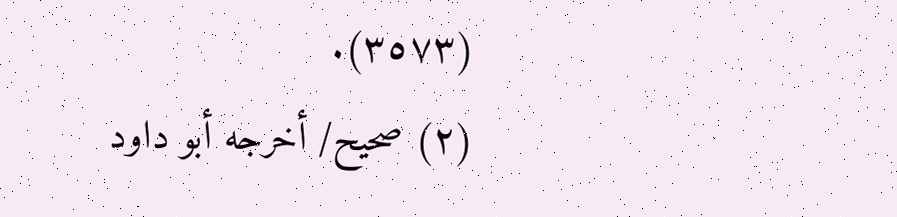(٣٥٧٣).
(٢) صحيح/ أخرجه أبو داود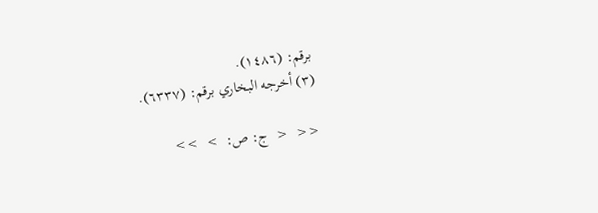برقم: (١٤٨٦).
(٣) أخرجه البخاري برقم: (٦٣٣٧).

<<  <  ج: ص:  >  >>